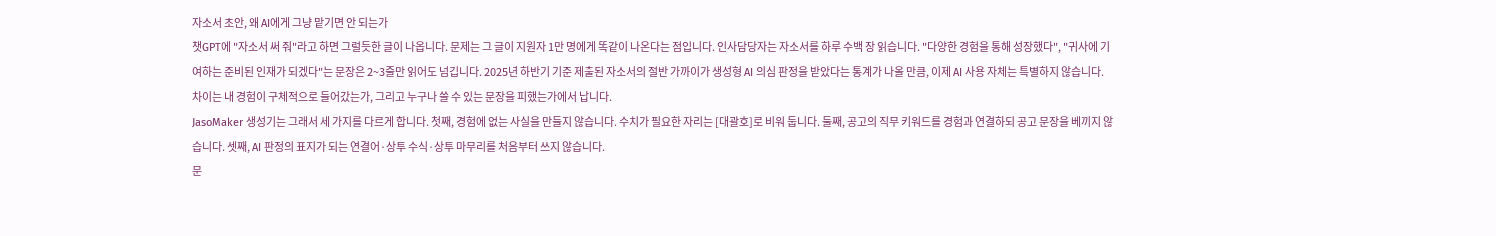자소서 초안, 왜 AI에게 그냥 맡기면 안 되는가
챗GPT에 "자소서 써 줘"라고 하면 그럴듯한 글이 나옵니다. 문제는 그 글이 지원자 1만 명에게 똑같이 나온다는 점입니다. 인사담당자는 자소서를 하루 수백 장 읽습니다. "다양한 경험을 통해 성장했다", "귀사에 기여하는 준비된 인재가 되겠다"는 문장은 2~3줄만 읽어도 넘깁니다. 2025년 하반기 기준 제출된 자소서의 절반 가까이가 생성형 AI 의심 판정을 받았다는 통계가 나올 만큼, 이제 AI 사용 자체는 특별하지 않습니다. 차이는 내 경험이 구체적으로 들어갔는가, 그리고 누구나 쓸 수 있는 문장을 피했는가에서 납니다.
JasoMaker 생성기는 그래서 세 가지를 다르게 합니다. 첫째, 경험에 없는 사실을 만들지 않습니다. 수치가 필요한 자리는 [대괄호]로 비워 둡니다. 둘째, 공고의 직무 키워드를 경험과 연결하되 공고 문장을 베끼지 않습니다. 셋째, AI 판정의 표지가 되는 연결어·상투 수식·상투 마무리를 처음부터 쓰지 않습니다.
문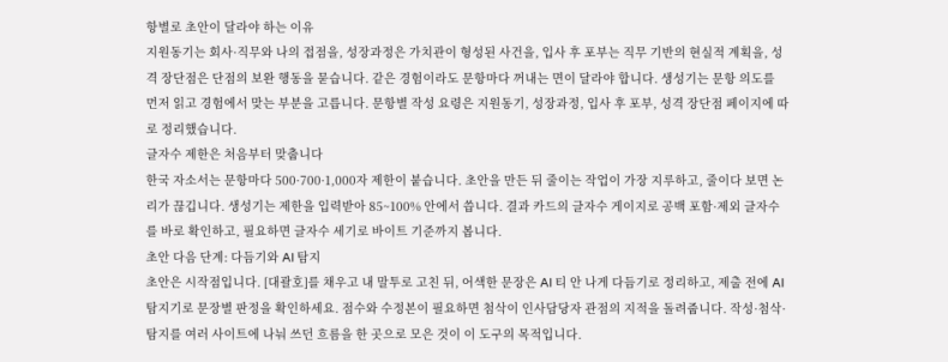항별로 초안이 달라야 하는 이유
지원동기는 회사·직무와 나의 접점을, 성장과정은 가치관이 형성된 사건을, 입사 후 포부는 직무 기반의 현실적 계획을, 성격 장단점은 단점의 보완 행동을 묻습니다. 같은 경험이라도 문항마다 꺼내는 면이 달라야 합니다. 생성기는 문항 의도를 먼저 읽고 경험에서 맞는 부분을 고릅니다. 문항별 작성 요령은 지원동기, 성장과정, 입사 후 포부, 성격 장단점 페이지에 따로 정리했습니다.
글자수 제한은 처음부터 맞춥니다
한국 자소서는 문항마다 500·700·1,000자 제한이 붙습니다. 초안을 만든 뒤 줄이는 작업이 가장 지루하고, 줄이다 보면 논리가 끊깁니다. 생성기는 제한을 입력받아 85~100% 안에서 씁니다. 결과 카드의 글자수 게이지로 공백 포함·제외 글자수를 바로 확인하고, 필요하면 글자수 세기로 바이트 기준까지 봅니다.
초안 다음 단계: 다듬기와 AI 탐지
초안은 시작점입니다. [대괄호]를 채우고 내 말투로 고친 뒤, 어색한 문장은 AI 티 안 나게 다듬기로 정리하고, 제출 전에 AI 탐지기로 문장별 판정을 확인하세요. 점수와 수정본이 필요하면 첨삭이 인사담당자 관점의 지적을 돌려줍니다. 작성·첨삭·탐지를 여러 사이트에 나눠 쓰던 흐름을 한 곳으로 모은 것이 이 도구의 목적입니다.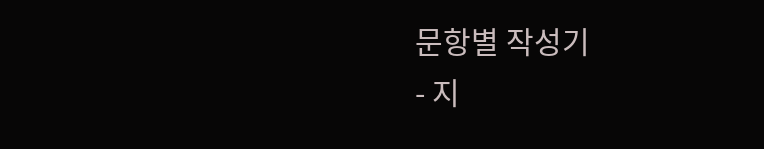문항별 작성기
- 지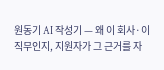원동기 AI 작성기 — 왜 이 회사·이 직무인지, 지원자가 그 근거를 자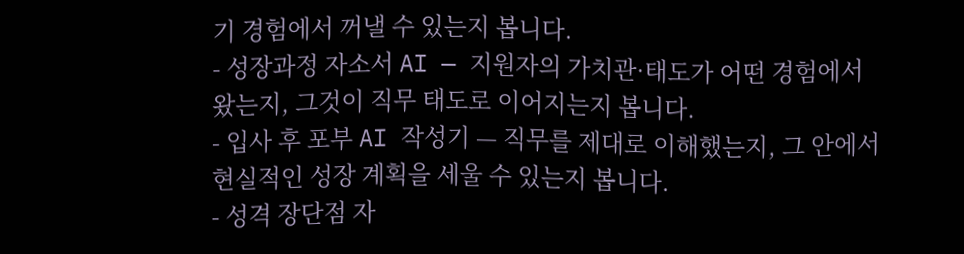기 경험에서 꺼낼 수 있는지 봅니다.
- 성장과정 자소서 AI — 지원자의 가치관·태도가 어떤 경험에서 왔는지, 그것이 직무 태도로 이어지는지 봅니다.
- 입사 후 포부 AI 작성기 — 직무를 제대로 이해했는지, 그 안에서 현실적인 성장 계획을 세울 수 있는지 봅니다.
- 성격 장단점 자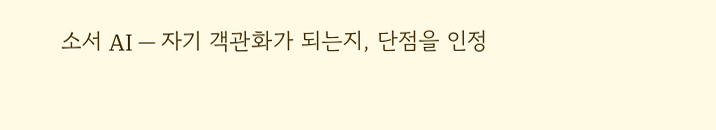소서 AI — 자기 객관화가 되는지, 단점을 인정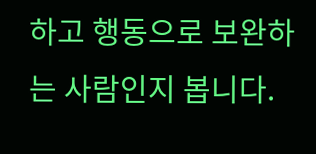하고 행동으로 보완하는 사람인지 봅니다.